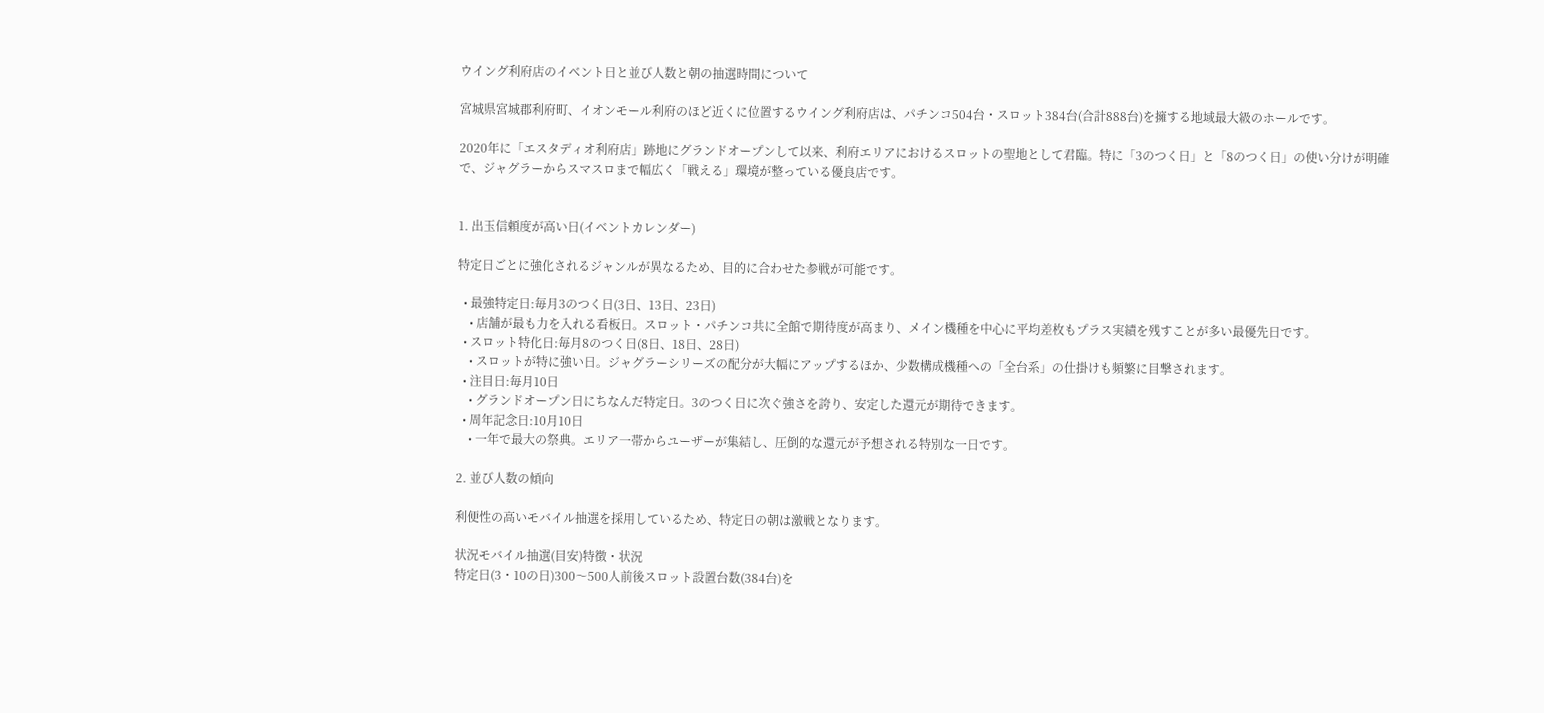ウイング利府店のイベント日と並び人数と朝の抽選時間について

宮城県宮城郡利府町、イオンモール利府のほど近くに位置するウイング利府店は、パチンコ504台・スロット384台(合計888台)を擁する地域最大級のホールです。

2020年に「エスタディオ利府店」跡地にグランドオープンして以来、利府エリアにおけるスロットの聖地として君臨。特に「3のつく日」と「8のつく日」の使い分けが明確で、ジャグラーからスマスロまで幅広く「戦える」環境が整っている優良店です。


1. 出玉信頼度が高い日(イベントカレンダー)

特定日ごとに強化されるジャンルが異なるため、目的に合わせた参戦が可能です。

  • 最強特定日:毎月3のつく日(3日、13日、23日)
    • 店舗が最も力を入れる看板日。スロット・パチンコ共に全館で期待度が高まり、メイン機種を中心に平均差枚もプラス実績を残すことが多い最優先日です。
  • スロット特化日:毎月8のつく日(8日、18日、28日)
    • スロットが特に強い日。ジャグラーシリーズの配分が大幅にアップするほか、少数構成機種への「全台系」の仕掛けも頻繁に目撃されます。
  • 注目日:毎月10日
    • グランドオープン日にちなんだ特定日。3のつく日に次ぐ強さを誇り、安定した還元が期待できます。
  • 周年記念日:10月10日
    • 一年で最大の祭典。エリア一帯からユーザーが集結し、圧倒的な還元が予想される特別な一日です。

2. 並び人数の傾向

利便性の高いモバイル抽選を採用しているため、特定日の朝は激戦となります。

状況モバイル抽選(目安)特徴・状況
特定日(3・10の日)300〜500人前後スロット設置台数(384台)を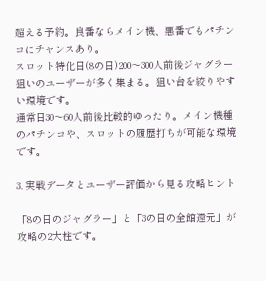超える予約。良番ならメイン機、悪番でもパチンコにチャンスあり。
スロット特化日(8の日)200〜300人前後ジャグラー狙いのユーザーが多く集まる。狙い台を絞りやすい環境です。
通常日30〜60人前後比較的ゆったり。メイン機種のパチンコや、スロットの履歴打ちが可能な環境です。

3. 実戦データとユーザー評価から見る攻略ヒント

「8の日のジャグラー」と「3の日の全館還元」が攻略の2大柱です。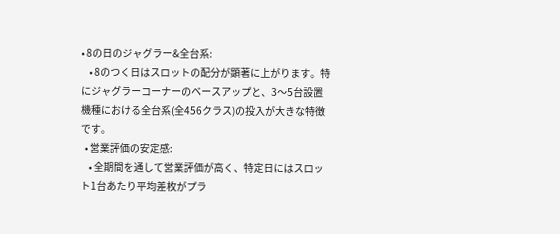• 8の日のジャグラー&全台系:
    • 8のつく日はスロットの配分が顕著に上がります。特にジャグラーコーナーのベースアップと、3〜5台設置機種における全台系(全456クラス)の投入が大きな特徴です。
  • 営業評価の安定感:
    • 全期間を通して営業評価が高く、特定日にはスロット1台あたり平均差枚がプラ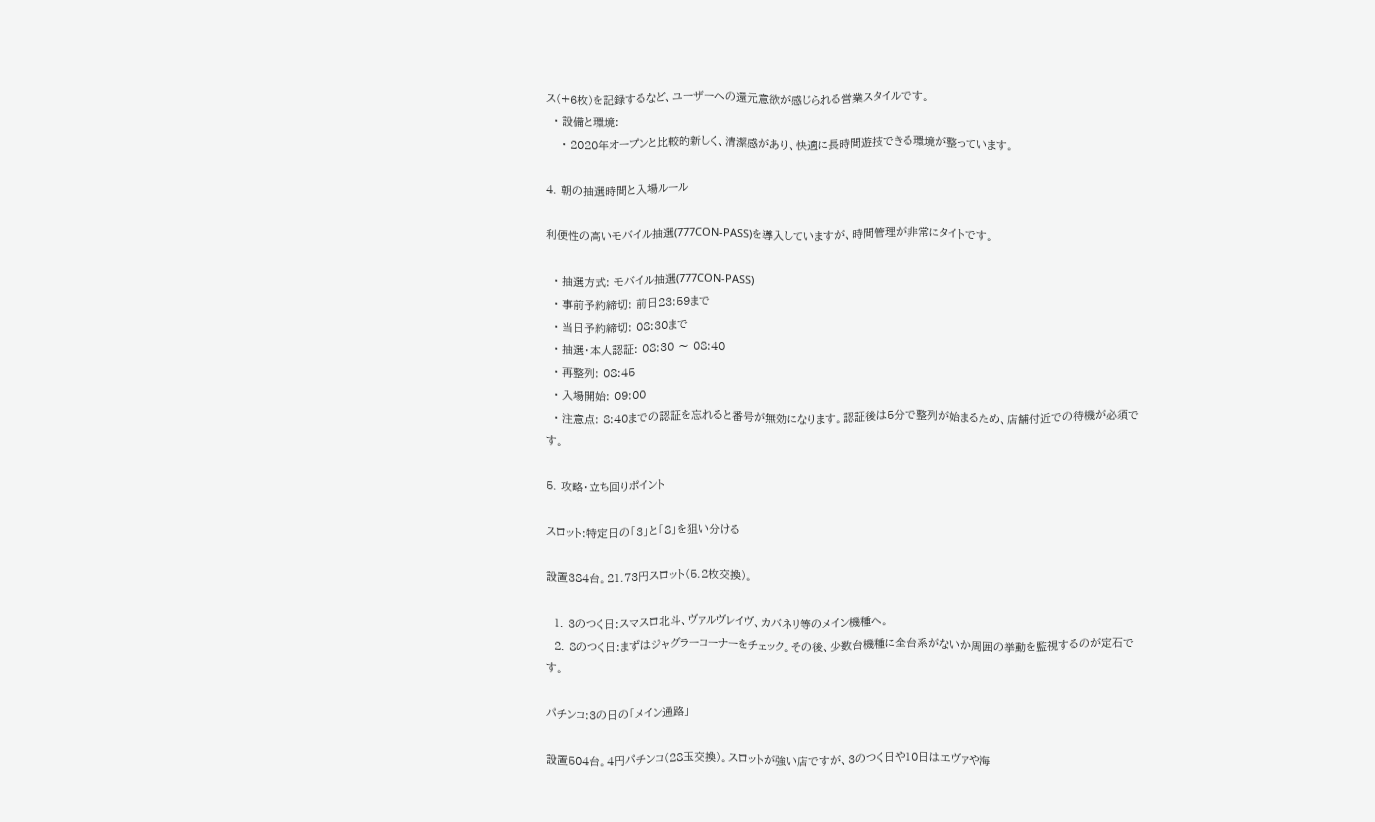ス(+6枚)を記録するなど、ユーザーへの還元意欲が感じられる営業スタイルです。
  • 設備と環境:
    • 2020年オープンと比較的新しく、清潔感があり、快適に長時間遊技できる環境が整っています。

4. 朝の抽選時間と入場ルール

利便性の高いモバイル抽選(777CON-PASS)を導入していますが、時間管理が非常にタイトです。

  • 抽選方式: モバイル抽選(777CON-PASS)
  • 事前予約締切: 前日23:59まで
  • 当日予約締切: 08:30まで
  • 抽選・本人認証: 08:30 〜 08:40
  • 再整列: 08:45
  • 入場開始: 09:00
  • 注意点: 8:40までの認証を忘れると番号が無効になります。認証後は5分で整列が始まるため、店舗付近での待機が必須です。

5. 攻略・立ち回りポイント

スロット:特定日の「3」と「8」を狙い分ける

設置384台。21.73円スロット(5.2枚交換)。

  1. 3のつく日:スマスロ北斗、ヴァルヴレイヴ、カバネリ等のメイン機種へ。
  2. 8のつく日:まずはジャグラーコーナーをチェック。その後、少数台機種に全台系がないか周囲の挙動を監視するのが定石です。

パチンコ:3の日の「メイン通路」

設置504台。4円パチンコ(28玉交換)。スロットが強い店ですが、3のつく日や10日はエヴァや海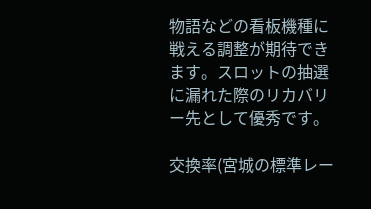物語などの看板機種に戦える調整が期待できます。スロットの抽選に漏れた際のリカバリー先として優秀です。

交換率(宮城の標準レー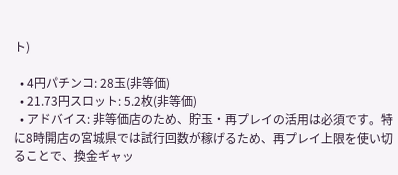ト)

  • 4円パチンコ: 28玉(非等価)
  • 21.73円スロット: 5.2枚(非等価)
  • アドバイス: 非等価店のため、貯玉・再プレイの活用は必須です。特に8時開店の宮城県では試行回数が稼げるため、再プレイ上限を使い切ることで、換金ギャッ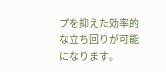プを抑えた効率的な立ち回りが可能になります。